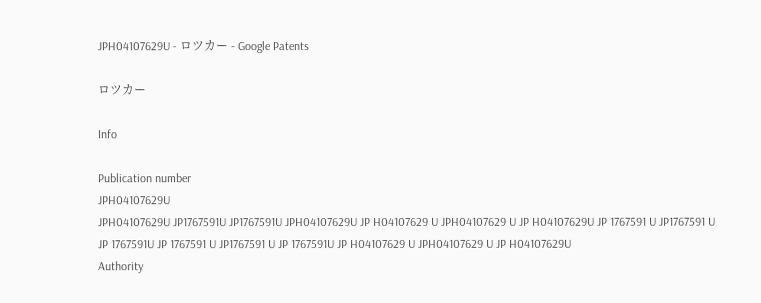JPH04107629U - ロツカー - Google Patents

ロツカー

Info

Publication number
JPH04107629U
JPH04107629U JP1767591U JP1767591U JPH04107629U JP H04107629 U JPH04107629 U JP H04107629U JP 1767591 U JP1767591 U JP 1767591U JP 1767591 U JP1767591 U JP 1767591U JP H04107629 U JPH04107629 U JP H04107629U
Authority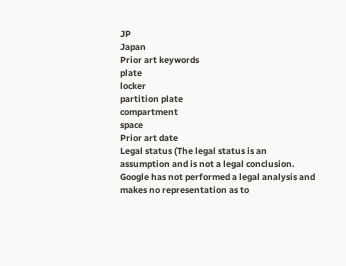JP
Japan
Prior art keywords
plate
locker
partition plate
compartment
space
Prior art date
Legal status (The legal status is an assumption and is not a legal conclusion. Google has not performed a legal analysis and makes no representation as to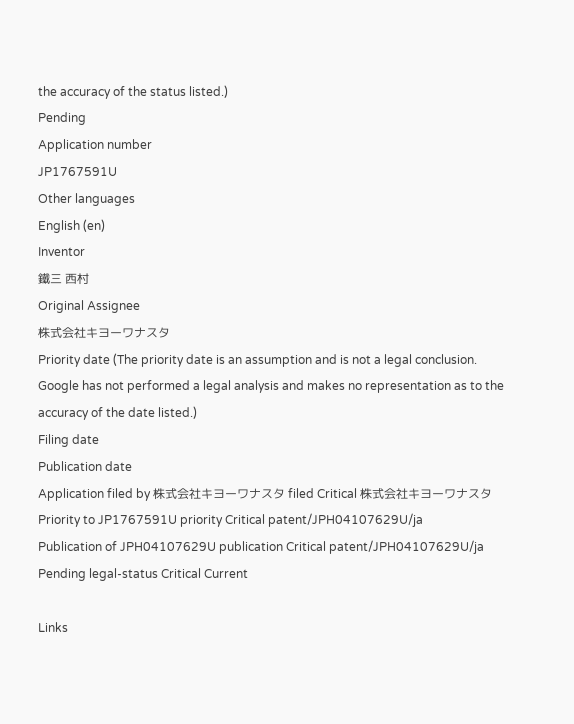the accuracy of the status listed.)
Pending
Application number
JP1767591U
Other languages
English (en)
Inventor
鐵三 西村
Original Assignee
株式会社キヨーワナスタ
Priority date (The priority date is an assumption and is not a legal conclusion. Google has not performed a legal analysis and makes no representation as to the accuracy of the date listed.)
Filing date
Publication date
Application filed by 株式会社キヨーワナスタ filed Critical 株式会社キヨーワナスタ
Priority to JP1767591U priority Critical patent/JPH04107629U/ja
Publication of JPH04107629U publication Critical patent/JPH04107629U/ja
Pending legal-status Critical Current

Links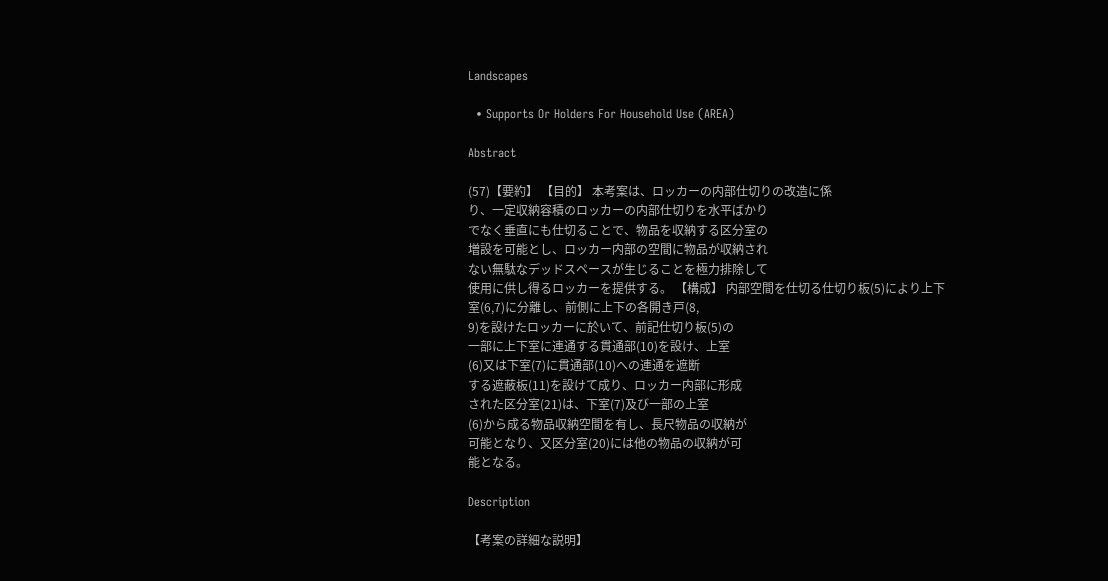Landscapes

  • Supports Or Holders For Household Use (AREA)

Abstract

(57)【要約】 【目的】 本考案は、ロッカーの内部仕切りの改造に係
り、一定収納容積のロッカーの内部仕切りを水平ばかり
でなく垂直にも仕切ることで、物品を収納する区分室の
増設を可能とし、ロッカー内部の空間に物品が収納され
ない無駄なデッドスペースが生じることを極力排除して
使用に供し得るロッカーを提供する。 【構成】 内部空間を仕切る仕切り板(5)により上下
室(6,7)に分離し、前側に上下の各開き戸(8,
9)を設けたロッカーに於いて、前記仕切り板(5)の
一部に上下室に連通する貫通部(10)を設け、上室
(6)又は下室(7)に貫通部(10)への連通を遮断
する遮蔽板(11)を設けて成り、ロッカー内部に形成
された区分室(21)は、下室(7)及び一部の上室
(6)から成る物品収納空間を有し、長尺物品の収納が
可能となり、又区分室(20)には他の物品の収納が可
能となる。

Description

【考案の詳細な説明】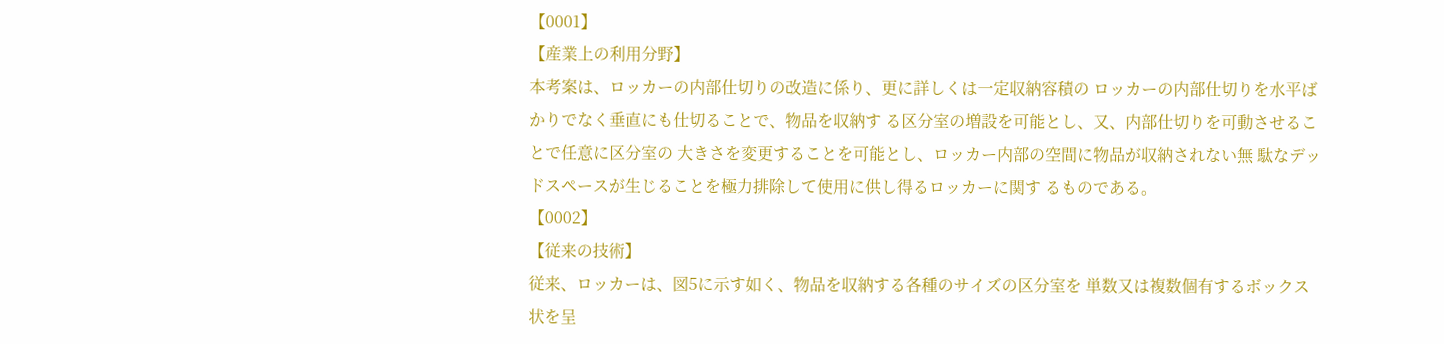【0001】
【産業上の利用分野】
本考案は、ロッカーの内部仕切りの改造に係り、更に詳しくは一定収納容積の ロッカーの内部仕切りを水平ばかりでなく垂直にも仕切ることで、物品を収納す る区分室の増設を可能とし、又、内部仕切りを可動させることで任意に区分室の 大きさを変更することを可能とし、ロッカー内部の空間に物品が収納されない無 駄なデッドスペースが生じることを極力排除して使用に供し得るロッカーに関す るものである。
【0002】
【従来の技術】
従来、ロッカーは、図5に示す如く、物品を収納する各種のサイズの区分室を 単数又は複数個有するボックス状を呈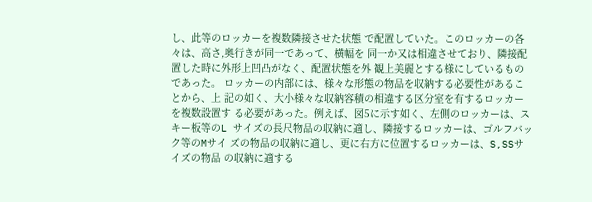し、此等のロッカーを複数隣接させた状態 で配置していた。このロッカーの各々は、高さ,奥行きが同一であって、横幅を 同一か又は相違させており、隣接配置した時に外形上凹凸がなく、配置状態を外 観上美麗とする様にしているものであった。 ロッカーの内部には、様々な形態の物品を収納する必要性があることから、上 記の如く、大小様々な収納容積の相違する区分室を有するロッカーを複数設置す る必要があった。例えば、図5に示す如く、左側のロッカーは、スキー板等のL サイズの長尺物品の収納に適し、隣接するロッカーは、ゴルフバック等のMサイ ズの物品の収納に適し、更に右方に位置するロッカーは、S,SSサイズの物品 の収納に適する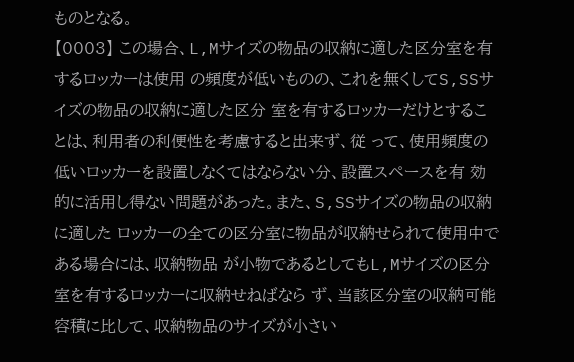ものとなる。
【0003】 この場合、L,Mサイズの物品の収納に適した区分室を有するロッカーは使用 の頻度が低いものの、これを無くしてS,SSサイズの物品の収納に適した区分 室を有するロッカーだけとすることは、利用者の利便性を考慮すると出来ず、従 って、使用頻度の低いロッカーを設置しなくてはならない分、設置スペースを有 効的に活用し得ない問題があった。また、S,SSサイズの物品の収納に適した ロッカーの全ての区分室に物品が収納せられて使用中である場合には、収納物品 が小物であるとしてもL,Mサイズの区分室を有するロッカーに収納せねばなら ず、当該区分室の収納可能容積に比して、収納物品のサイズが小さい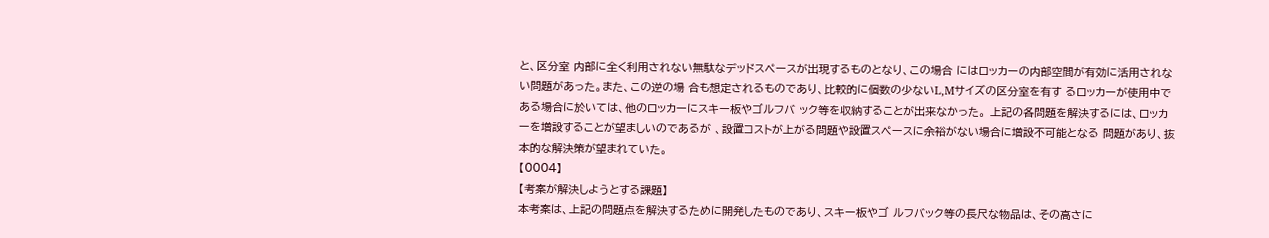と、区分室 内部に全く利用されない無駄なデッドスペースが出現するものとなり、この場合 にはロッカーの内部空間が有効に活用されない問題があった。また、この逆の場 合も想定されるものであり、比較的に個数の少ないL,Mサイズの区分室を有す るロッカーが使用中である場合に於いては、他のロッカーにスキー板やゴルフバ ック等を収納することが出来なかった。 上記の各問題を解決するには、ロッカーを増設することが望ましいのであるが 、設置コストが上がる問題や設置スペースに余裕がない場合に増設不可能となる 問題があり、抜本的な解決策が望まれていた。
【0004】
【考案が解決しようとする課題】
本考案は、上記の問題点を解決するために開発したものであり、スキー板やゴ ルフバック等の長尺な物品は、その高さに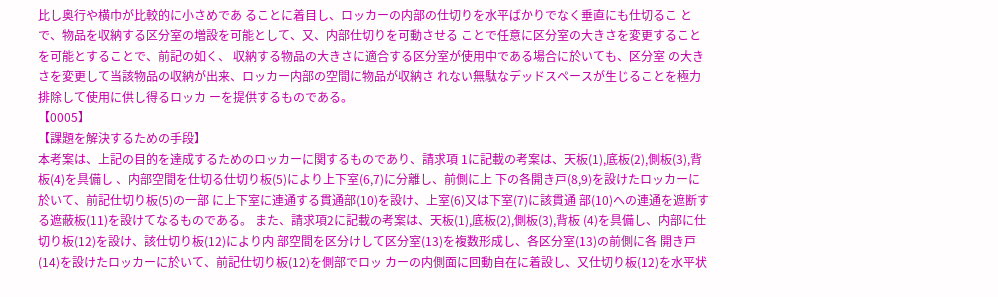比し奥行や横巾が比較的に小さめであ ることに着目し、ロッカーの内部の仕切りを水平ばかりでなく垂直にも仕切るこ とで、物品を収納する区分室の増設を可能として、又、内部仕切りを可動させる ことで任意に区分室の大きさを変更することを可能とすることで、前記の如く、 収納する物品の大きさに適合する区分室が使用中である場合に於いても、区分室 の大きさを変更して当該物品の収納が出来、ロッカー内部の空間に物品が収納さ れない無駄なデッドスペースが生じることを極力排除して使用に供し得るロッカ ーを提供するものである。
【0005】
【課題を解決するための手段】
本考案は、上記の目的を達成するためのロッカーに関するものであり、請求項 1に記載の考案は、天板(1),底板(2),側板(3),背板(4)を具備し 、内部空間を仕切る仕切り板(5)により上下室(6,7)に分離し、前側に上 下の各開き戸(8,9)を設けたロッカーに於いて、前記仕切り板(5)の一部 に上下室に連通する貫通部(10)を設け、上室(6)又は下室(7)に該貫通 部(10)への連通を遮断する遮蔽板(11)を設けてなるものである。 また、請求項2に記載の考案は、天板(1),底板(2),側板(3),背板 (4)を具備し、内部に仕切り板(12)を設け、該仕切り板(12)により内 部空間を区分けして区分室(13)を複数形成し、各区分室(13)の前側に各 開き戸(14)を設けたロッカーに於いて、前記仕切り板(12)を側部でロッ カーの内側面に回動自在に着設し、又仕切り板(12)を水平状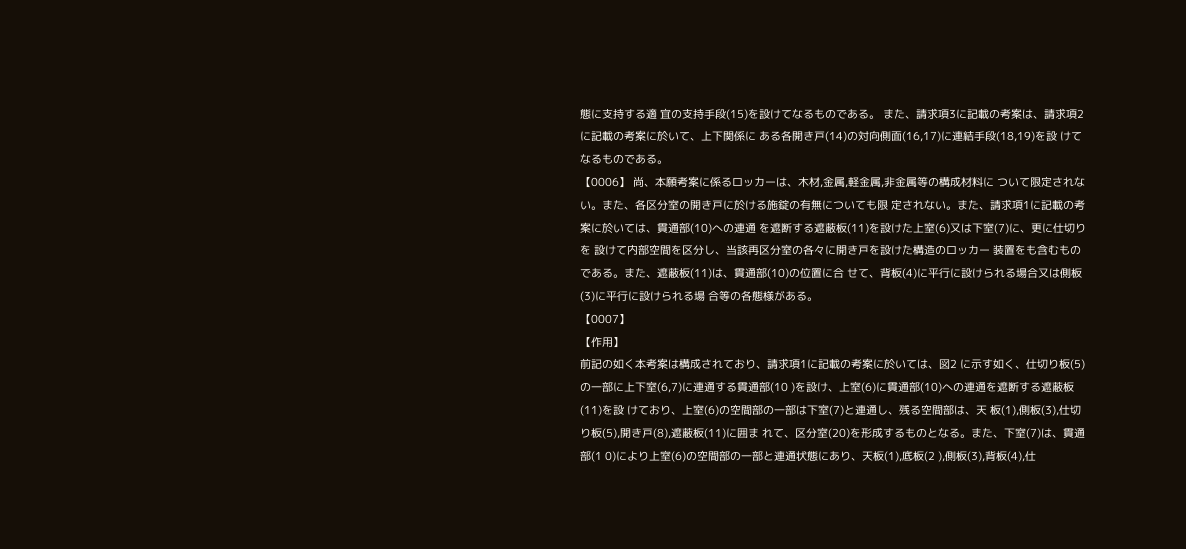態に支持する適 宜の支持手段(15)を設けてなるものである。 また、請求項3に記載の考案は、請求項2に記載の考案に於いて、上下関係に ある各開き戸(14)の対向側面(16,17)に連結手段(18,19)を設 けてなるものである。
【0006】 尚、本願考案に係るロッカーは、木材,金属,軽金属,非金属等の構成材料に ついて限定されない。また、各区分室の開き戸に於ける施錠の有無についても限 定されない。また、請求項1に記載の考案に於いては、貫通部(10)への連通 を遮断する遮蔽板(11)を設けた上室(6)又は下室(7)に、更に仕切りを 設けて内部空間を区分し、当該再区分室の各々に開き戸を設けた構造のロッカー 装置をも含むものである。また、遮蔽板(11)は、貫通部(10)の位置に合 せて、背板(4)に平行に設けられる場合又は側板(3)に平行に設けられる場 合等の各態様がある。
【0007】
【作用】
前記の如く本考案は構成されており、請求項1に記載の考案に於いては、図2 に示す如く、仕切り板(5)の一部に上下室(6,7)に連通する貫通部(10 )を設け、上室(6)に貫通部(10)への連通を遮断する遮蔽板(11)を設 けており、上室(6)の空間部の一部は下室(7)と連通し、残る空間部は、天 板(1),側板(3),仕切り板(5),開き戸(8),遮蔽板(11)に囲ま れて、区分室(20)を形成するものとなる。また、下室(7)は、貫通部(1 0)により上室(6)の空間部の一部と連通状態にあり、天板(1),底板(2 ),側板(3),背板(4),仕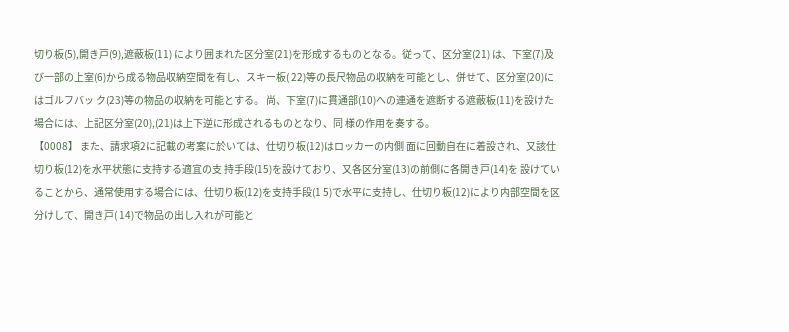切り板(5),開き戸(9),遮蔽板(11) により囲まれた区分室(21)を形成するものとなる。従って、区分室(21) は、下室(7)及び一部の上室(6)から成る物品収納空間を有し、スキー板( 22)等の長尺物品の収納を可能とし、併せて、区分室(20)にはゴルフバッ ク(23)等の物品の収納を可能とする。 尚、下室(7)に貫通部(10)への連通を遮断する遮蔽板(11)を設けた 場合には、上記区分室(20),(21)は上下逆に形成されるものとなり、同 様の作用を奏する。
【0008】 また、請求項2に記載の考案に於いては、仕切り板(12)はロッカーの内側 面に回動自在に着設され、又該仕切り板(12)を水平状態に支持する適宜の支 持手段(15)を設けており、又各区分室(13)の前側に各開き戸(14)を 設けていることから、通常使用する場合には、仕切り板(12)を支持手段(1 5)で水平に支持し、仕切り板(12)により内部空間を区分けして、開き戸( 14)で物品の出し入れが可能と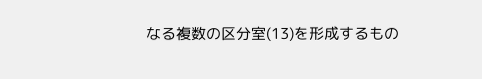なる複数の区分室(13)を形成するもの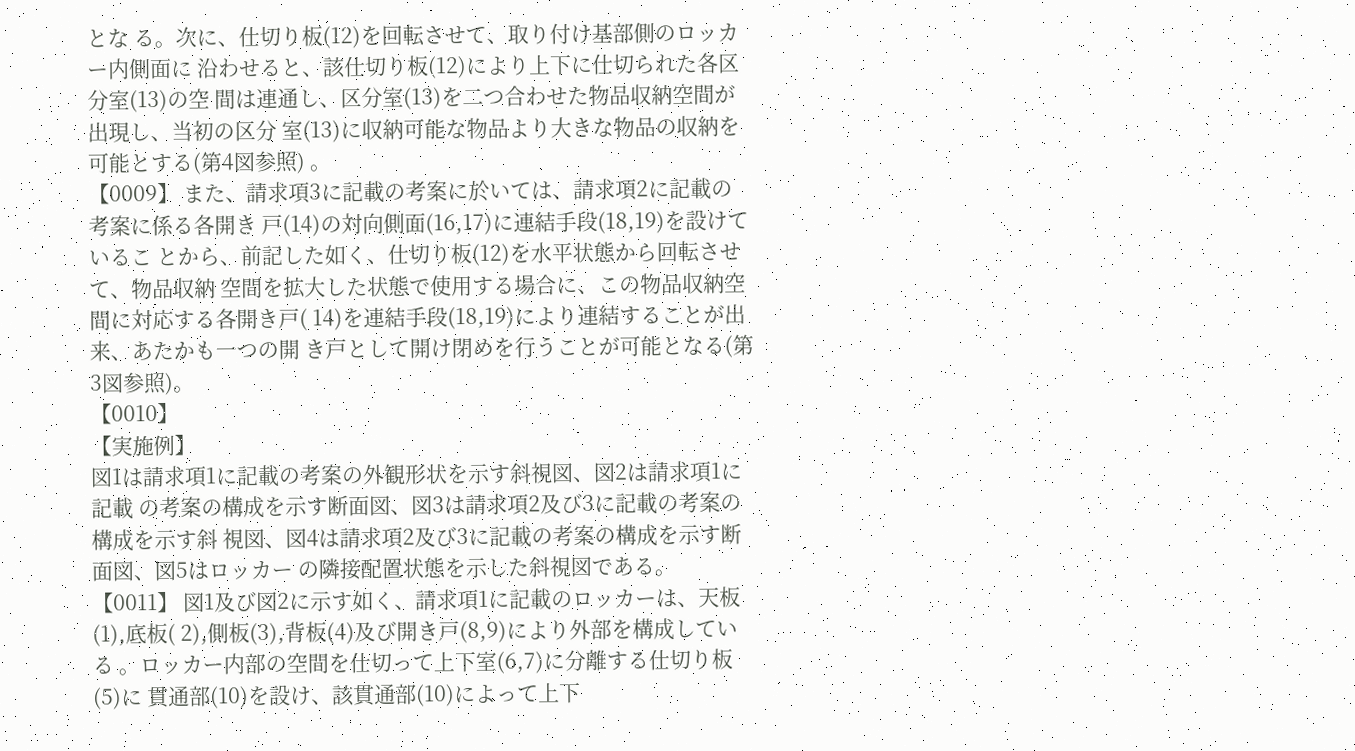とな る。次に、仕切り板(12)を回転させて、取り付け基部側のロッカー内側面に 沿わせると、該仕切り板(12)により上下に仕切られた各区分室(13)の空 間は連通し、区分室(13)を二つ合わせた物品収納空間が出現し、当初の区分 室(13)に収納可能な物品より大きな物品の収納を可能とする(第4図参照) 。
【0009】 また、請求項3に記載の考案に於いては、請求項2に記載の考案に係る各開き 戸(14)の対向側面(16,17)に連結手段(18,19)を設けているこ とから、前記した如く、仕切り板(12)を水平状態から回転させて、物品収納 空間を拡大した状態で使用する場合に、この物品収納空間に対応する各開き戸( 14)を連結手段(18,19)により連結することが出来、あたかも一つの開 き戸として開け閉めを行うことが可能となる(第3図参照)。
【0010】
【実施例】
図1は請求項1に記載の考案の外観形状を示す斜視図、図2は請求項1に記載 の考案の構成を示す断面図、図3は請求項2及び3に記載の考案の構成を示す斜 視図、図4は請求項2及び3に記載の考案の構成を示す断面図、図5はロッカー の隣接配置状態を示した斜視図である。
【0011】 図1及び図2に示す如く、請求項1に記載のロッカーは、天板(1),底板( 2),側板(3),背板(4)及び開き戸(8,9)により外部を構成している 。ロッカー内部の空間を仕切って上下室(6,7)に分離する仕切り板(5)に 貫通部(10)を設け、該貫通部(10)によって上下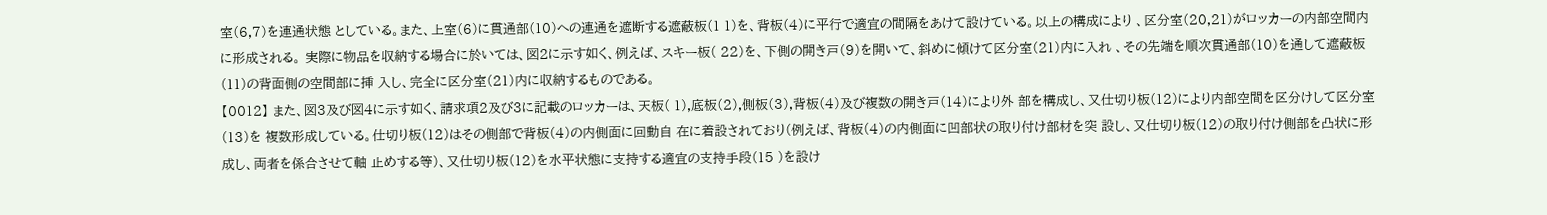室(6,7)を連通状態 としている。また、上室(6)に貫通部(10)への連通を遮断する遮蔽板(1 1)を、背板(4)に平行で適宜の間隔をあけて設けている。以上の構成により 、区分室(20,21)がロッカーの内部空間内に形成される。 実際に物品を収納する場合に於いては、図2に示す如く、例えば、スキー板( 22)を、下側の開き戸(9)を開いて、斜めに傾けて区分室(21)内に入れ 、その先端を順次貫通部(10)を通して遮蔽板(11)の背面側の空間部に挿 入し、完全に区分室(21)内に収納するものである。
【0012】 また、図3及び図4に示す如く、請求項2及び3に記載のロッカーは、天板( 1),底板(2),側板(3),背板(4)及び複数の開き戸(14)により外 部を構成し、又仕切り板(12)により内部空間を区分けして区分室(13)を 複数形成している。仕切り板(12)はその側部で背板(4)の内側面に回動自 在に着設されており(例えば、背板(4)の内側面に凹部状の取り付け部材を突 設し、又仕切り板(12)の取り付け側部を凸状に形成し、両者を係合させて軸 止めする等)、又仕切り板(12)を水平状態に支持する適宜の支持手段(15 )を設け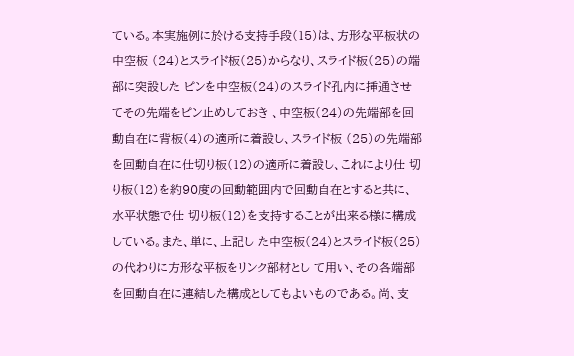ている。本実施例に於ける支持手段(15)は、方形な平板状の中空板 (24)とスライド板(25)からなり、スライド板(25)の端部に突設した ピンを中空板(24)のスライド孔内に挿通させてその先端をピン止めしておき 、中空板(24)の先端部を回動自在に背板(4)の適所に着設し、スライド板 (25)の先端部を回動自在に仕切り板(12)の適所に着設し、これにより仕 切り板(12)を約90度の回動範囲内で回動自在とすると共に、水平状態で仕 切り板(12)を支持することが出来る様に構成している。また、単に、上記し た中空板(24)とスライド板(25)の代わりに方形な平板をリンク部材とし て用い、その各端部を回動自在に連結した構成としてもよいものである。尚、支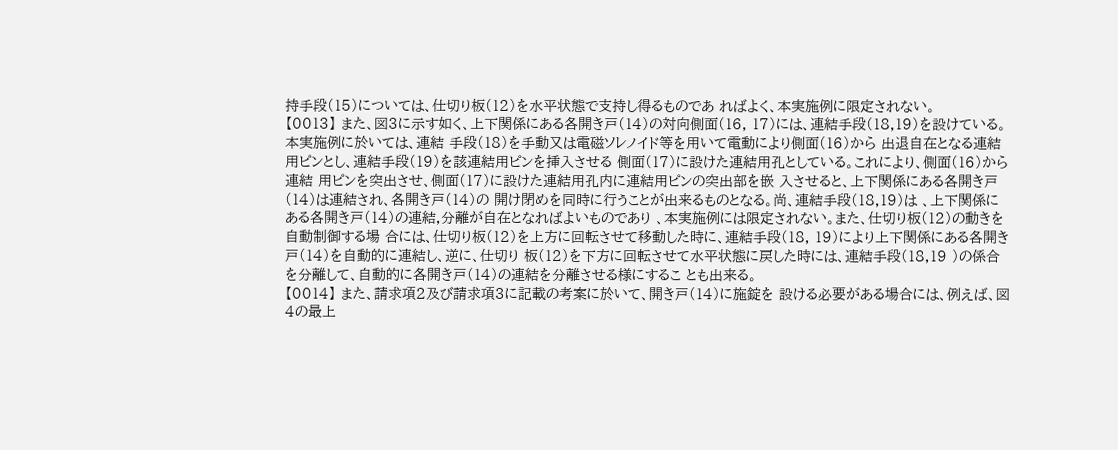持手段(15)については、仕切り板(12)を水平状態で支持し得るものであ ればよく、本実施例に限定されない。
【0013】 また、図3に示す如く、上下関係にある各開き戸(14)の対向側面(16, 17)には、連結手段(18,19)を設けている。本実施例に於いては、連結 手段(18)を手動又は電磁ソレノイド等を用いて電動により側面(16)から 出退自在となる連結用ピンとし、連結手段(19)を該連結用ピンを挿入させる 側面(17)に設けた連結用孔としている。これにより、側面(16)から連結 用ピンを突出させ、側面(17)に設けた連結用孔内に連結用ピンの突出部を嵌 入させると、上下関係にある各開き戸(14)は連結され、各開き戸(14)の 開け閉めを同時に行うことが出来るものとなる。尚、連結手段(18,19)は 、上下関係にある各開き戸(14)の連結,分離が自在となればよいものであり 、本実施例には限定されない。また、仕切り板(12)の動きを自動制御する場 合には、仕切り板(12)を上方に回転させて移動した時に、連結手段(18, 19)により上下関係にある各開き戸(14)を自動的に連結し、逆に、仕切り 板(12)を下方に回転させて水平状態に戻した時には、連結手段(18,19 )の係合を分離して、自動的に各開き戸(14)の連結を分離させる様にするこ とも出来る。
【0014】 また、請求項2及び請求項3に記載の考案に於いて、開き戸(14)に施錠を 設ける必要がある場合には、例えば、図4の最上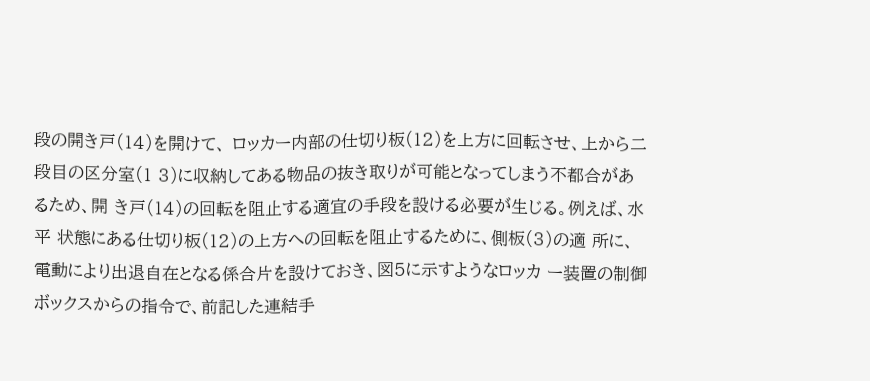段の開き戸(14)を開けて、 ロッカー内部の仕切り板(12)を上方に回転させ、上から二段目の区分室(1 3)に収納してある物品の抜き取りが可能となってしまう不都合があるため、開 き戸(14)の回転を阻止する適宜の手段を設ける必要が生じる。例えば、水平 状態にある仕切り板(12)の上方への回転を阻止するために、側板(3)の適 所に、電動により出退自在となる係合片を設けておき、図5に示すようなロッカ ー装置の制御ボックスからの指令で、前記した連結手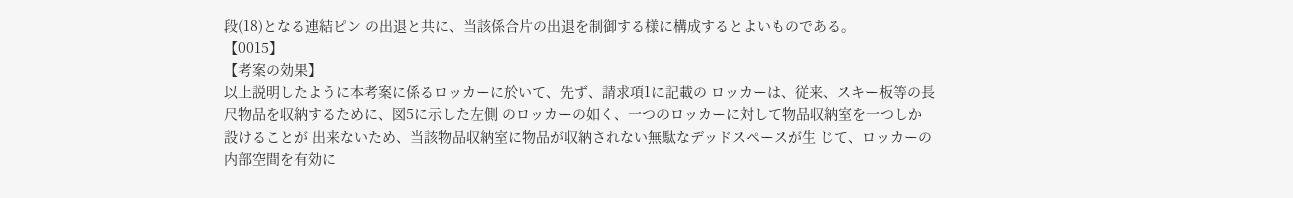段(18)となる連結ピン の出退と共に、当該係合片の出退を制御する様に構成するとよいものである。
【0015】
【考案の効果】
以上説明したように本考案に係るロッカーに於いて、先ず、請求項1に記載の ロッカーは、従来、スキー板等の長尺物品を収納するために、図5に示した左側 のロッカーの如く、一つのロッカーに対して物品収納室を一つしか設けることが 出来ないため、当該物品収納室に物品が収納されない無駄なデッドスペースが生 じて、ロッカーの内部空間を有効に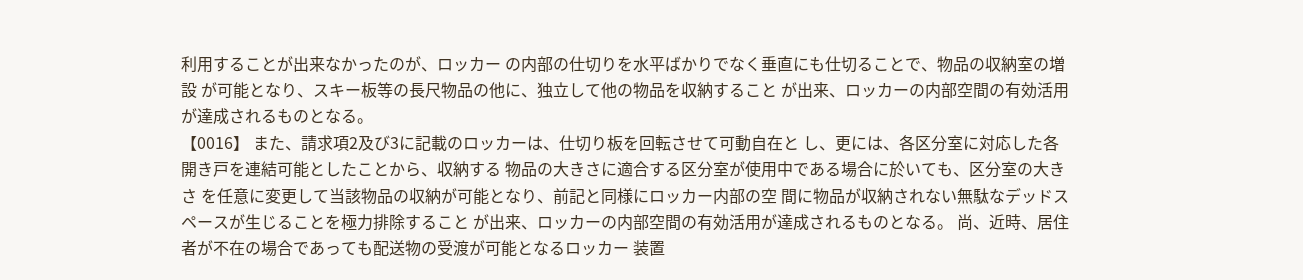利用することが出来なかったのが、ロッカー の内部の仕切りを水平ばかりでなく垂直にも仕切ることで、物品の収納室の増設 が可能となり、スキー板等の長尺物品の他に、独立して他の物品を収納すること が出来、ロッカーの内部空間の有効活用が達成されるものとなる。
【0016】 また、請求項2及び3に記載のロッカーは、仕切り板を回転させて可動自在と し、更には、各区分室に対応した各開き戸を連結可能としたことから、収納する 物品の大きさに適合する区分室が使用中である場合に於いても、区分室の大きさ を任意に変更して当該物品の収納が可能となり、前記と同様にロッカー内部の空 間に物品が収納されない無駄なデッドスペースが生じることを極力排除すること が出来、ロッカーの内部空間の有効活用が達成されるものとなる。 尚、近時、居住者が不在の場合であっても配送物の受渡が可能となるロッカー 装置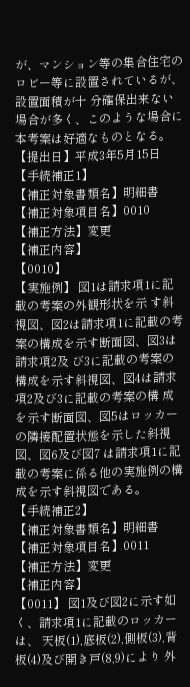が、マンション等の集合住宅のロビー等に設置されているが、設置面積が十 分確保出来ない場合が多く、このような場合に本考案は好適なものとなる。
【提出日】平成3年5月15日
【手続補正1】
【補正対象書類名】明細書
【補正対象項目名】0010
【補正方法】変更
【補正内容】
【0010】
【実施例】 図1は請求項1に記載の考案の外観形状を示 す斜視図、図2は請求項1に記載の考案の構成を示す断面図、図3は請求項2及 び3に記載の考案の構成を示す斜視図、図4は請求項2及び3に記載の考案の構 成を示す断面図、図5はロッカーの隣接配置状態を示した斜視図、図6及び図7 は請求項1に記載の考案に係る他の実施例の構成を示す斜視図である。
【手続補正2】
【補正対象書類名】明細書
【補正対象項目名】0011
【補正方法】変更
【補正内容】
【0011】 図1及び図2に示す如く、請求項1に記載のロッカーは、 天板(1),底板(2),側板(3),背板(4)及び開き戸(8,9)により 外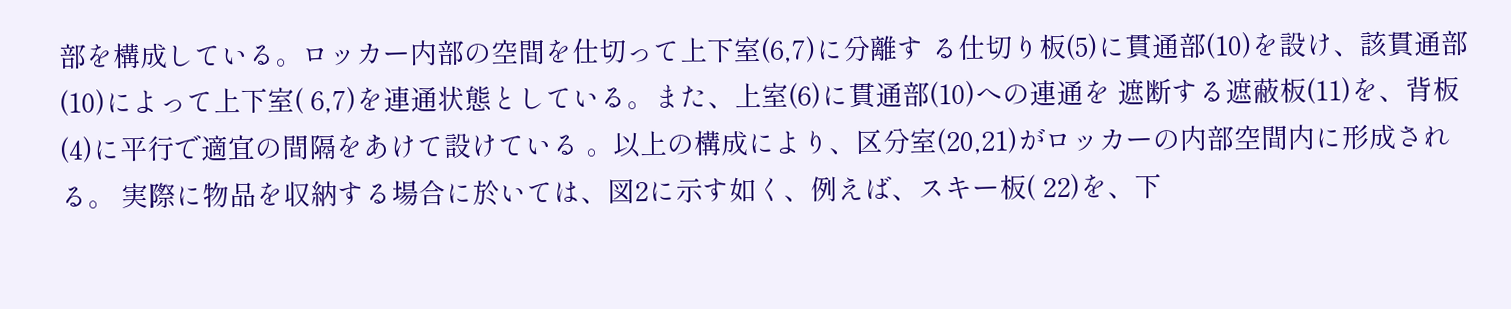部を構成している。ロッカー内部の空間を仕切って上下室(6,7)に分離す る仕切り板(5)に貫通部(10)を設け、該貫通部(10)によって上下室( 6,7)を連通状態としている。また、上室(6)に貫通部(10)への連通を 遮断する遮蔽板(11)を、背板(4)に平行で適宜の間隔をあけて設けている 。以上の構成により、区分室(20,21)がロッカーの内部空間内に形成され る。 実際に物品を収納する場合に於いては、図2に示す如く、例えば、スキー板( 22)を、下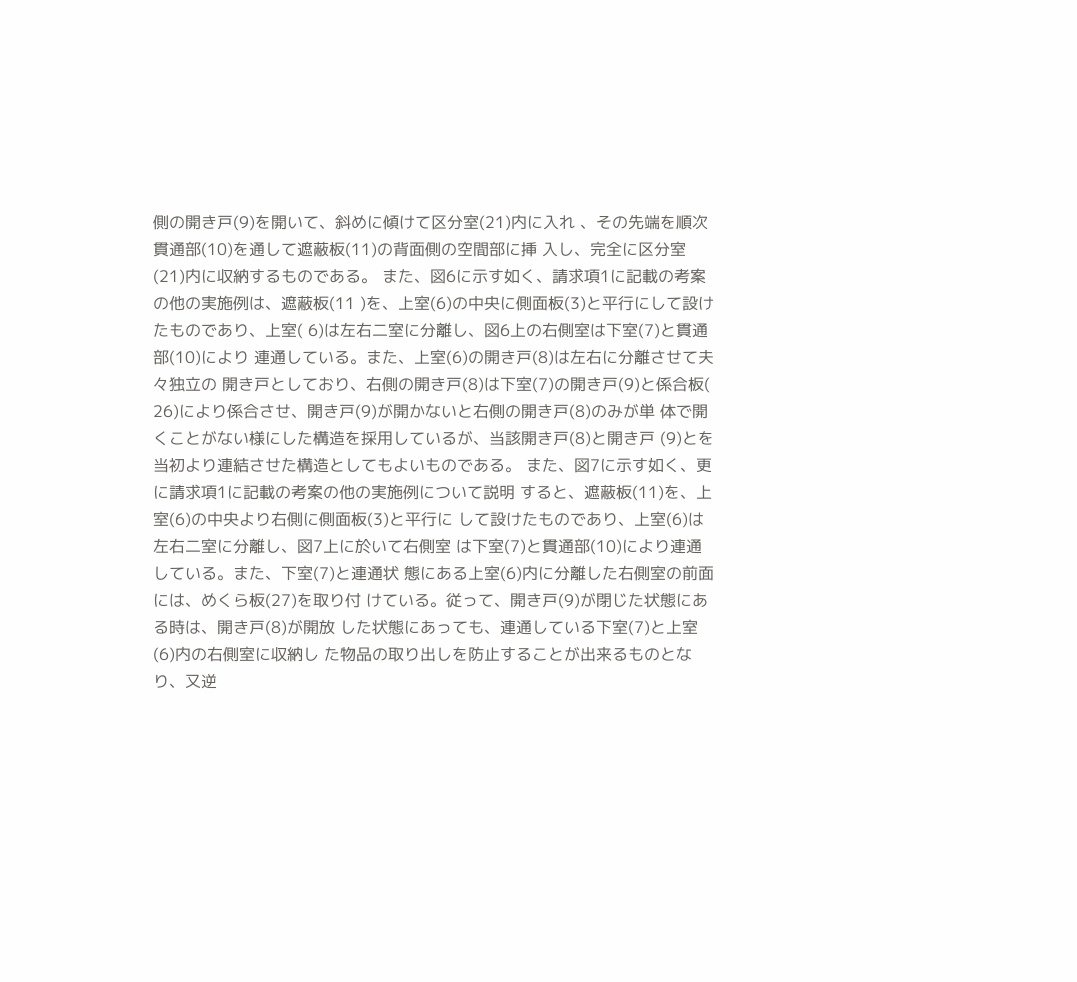側の開き戸(9)を開いて、斜めに傾けて区分室(21)内に入れ 、その先端を順次貫通部(10)を通して遮蔽板(11)の背面側の空間部に挿 入し、完全に区分室(21)内に収納するものである。 また、図6に示す如く、請求項1に記載の考案の他の実施例は、遮蔽板(11 )を、上室(6)の中央に側面板(3)と平行にして設けたものであり、上室( 6)は左右二室に分離し、図6上の右側室は下室(7)と貫通部(10)により 連通している。また、上室(6)の開き戸(8)は左右に分離させて夫々独立の 開き戸としており、右側の開き戸(8)は下室(7)の開き戸(9)と係合板( 26)により係合させ、開き戸(9)が開かないと右側の開き戸(8)のみが単 体で開くことがない様にした構造を採用しているが、当該開き戸(8)と開き戸 (9)とを当初より連結させた構造としてもよいものである。 また、図7に示す如く、更に請求項1に記載の考案の他の実施例について説明 すると、遮蔽板(11)を、上室(6)の中央より右側に側面板(3)と平行に して設けたものであり、上室(6)は左右二室に分離し、図7上に於いて右側室 は下室(7)と貫通部(10)により連通している。また、下室(7)と連通状 態にある上室(6)内に分離した右側室の前面には、めくら板(27)を取り付 けている。従って、開き戸(9)が閉じた状態にある時は、開き戸(8)が開放 した状態にあっても、連通している下室(7)と上室(6)内の右側室に収納し た物品の取り出しを防止することが出来るものとなり、又逆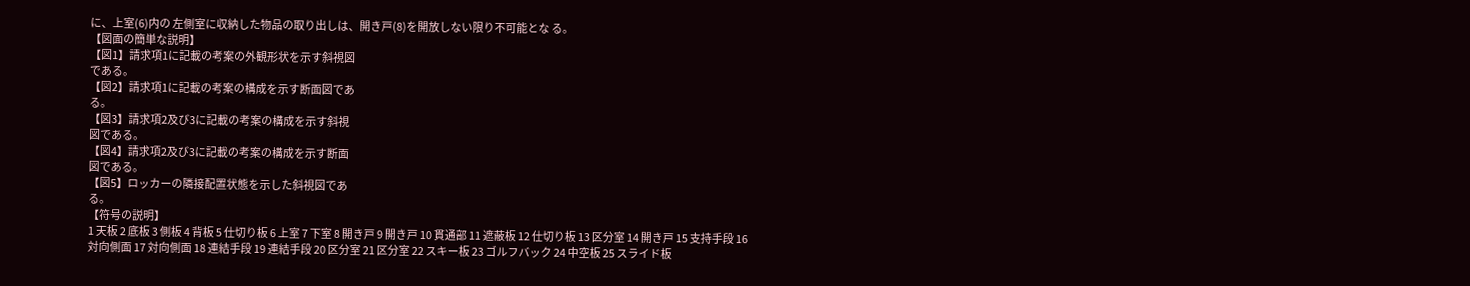に、上室(6)内の 左側室に収納した物品の取り出しは、開き戸(8)を開放しない限り不可能とな る。
【図面の簡単な説明】
【図1】請求項1に記載の考案の外観形状を示す斜視図
である。
【図2】請求項1に記載の考案の構成を示す断面図であ
る。
【図3】請求項2及び3に記載の考案の構成を示す斜視
図である。
【図4】請求項2及び3に記載の考案の構成を示す断面
図である。
【図5】ロッカーの隣接配置状態を示した斜視図であ
る。
【符号の説明】
1 天板 2 底板 3 側板 4 背板 5 仕切り板 6 上室 7 下室 8 開き戸 9 開き戸 10 貫通部 11 遮蔽板 12 仕切り板 13 区分室 14 開き戸 15 支持手段 16 対向側面 17 対向側面 18 連結手段 19 連結手段 20 区分室 21 区分室 22 スキー板 23 ゴルフバック 24 中空板 25 スライド板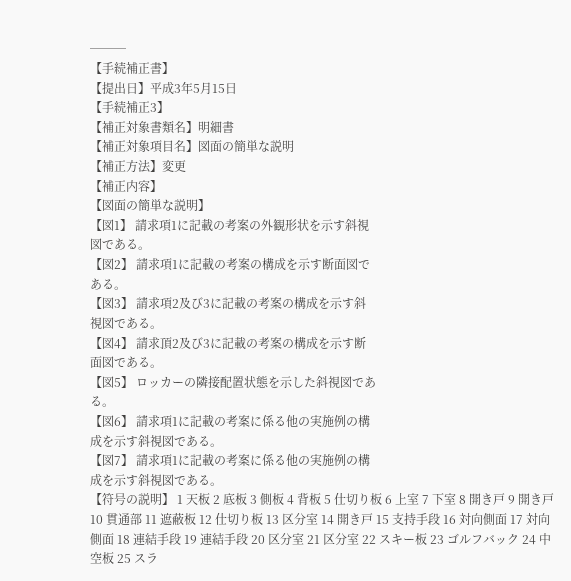───
【手続補正書】
【提出日】平成3年5月15日
【手続補正3】
【補正対象書類名】明細書
【補正対象項目名】図面の簡単な説明
【補正方法】変更
【補正内容】
【図面の簡単な説明】
【図1】 請求項1に記載の考案の外観形状を示す斜視
図である。
【図2】 請求項1に記載の考案の構成を示す断面図で
ある。
【図3】 請求項2及び3に記載の考案の構成を示す斜
視図である。
【図4】 請求頂2及び3に記載の考案の構成を示す断
面図である。
【図5】 ロッカーの隣接配置状態を示した斜視図であ
る。
【図6】 請求項1に記載の考案に係る他の実施例の構
成を示す斜視図である。
【図7】 請求項1に記載の考案に係る他の実施例の構
成を示す斜視図である。
【符号の説明】 1 天板 2 底板 3 側板 4 背板 5 仕切り板 6 上室 7 下室 8 開き戸 9 開き戸 10 貫通部 11 遮蔽板 12 仕切り板 13 区分室 14 開き戸 15 支持手段 16 対向側面 17 対向側面 18 連結手段 19 連結手段 20 区分室 21 区分室 22 スキー板 23 ゴルフバック 24 中空板 25 スラ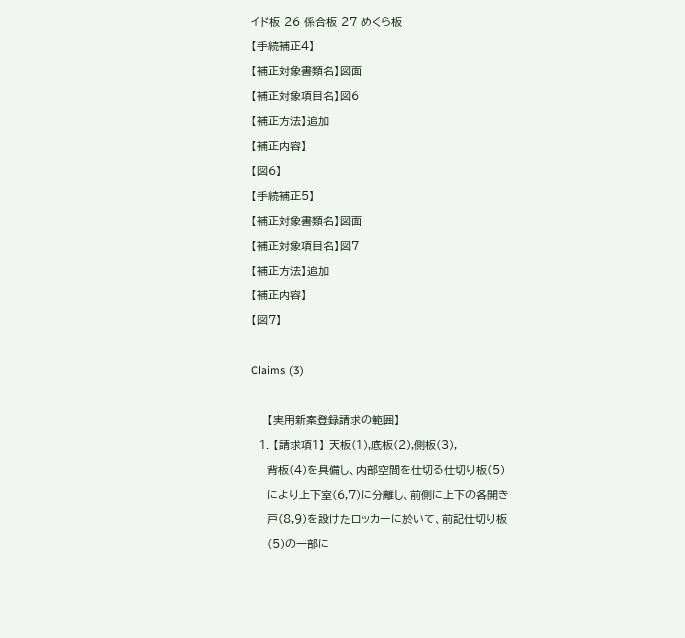イド板 26 係合板 27 めくら板
【手続補正4】
【補正対象書類名】図面
【補正対象項目名】図6
【補正方法】追加
【補正内容】
【図6】
【手続補正5】
【補正対象書類名】図面
【補正対象項目名】図7
【補正方法】追加
【補正内容】
【図7】

Claims (3)

    【実用新案登録請求の範囲】
  1. 【請求項1】 天板(1),底板(2),側板(3),
    背板(4)を具備し、内部空間を仕切る仕切り板(5)
    により上下室(6,7)に分離し、前側に上下の各開き
    戸(8,9)を設けたロッカーに於いて、前記仕切り板
    (5)の一部に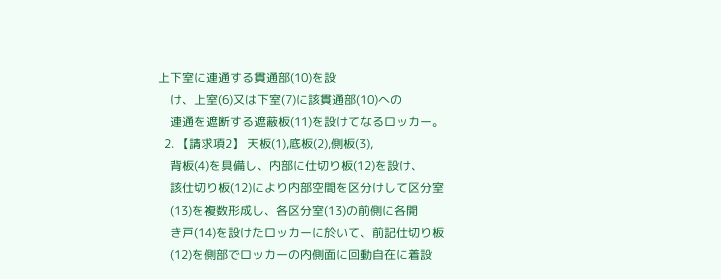上下室に連通する貫通部(10)を設
    け、上室(6)又は下室(7)に該貫通部(10)への
    連通を遮断する遮蔽板(11)を設けてなるロッカー。
  2. 【請求項2】 天板(1),底板(2),側板(3),
    背板(4)を具備し、内部に仕切り板(12)を設け、
    該仕切り板(12)により内部空間を区分けして区分室
    (13)を複数形成し、各区分室(13)の前側に各開
    き戸(14)を設けたロッカーに於いて、前記仕切り板
    (12)を側部でロッカーの内側面に回動自在に着設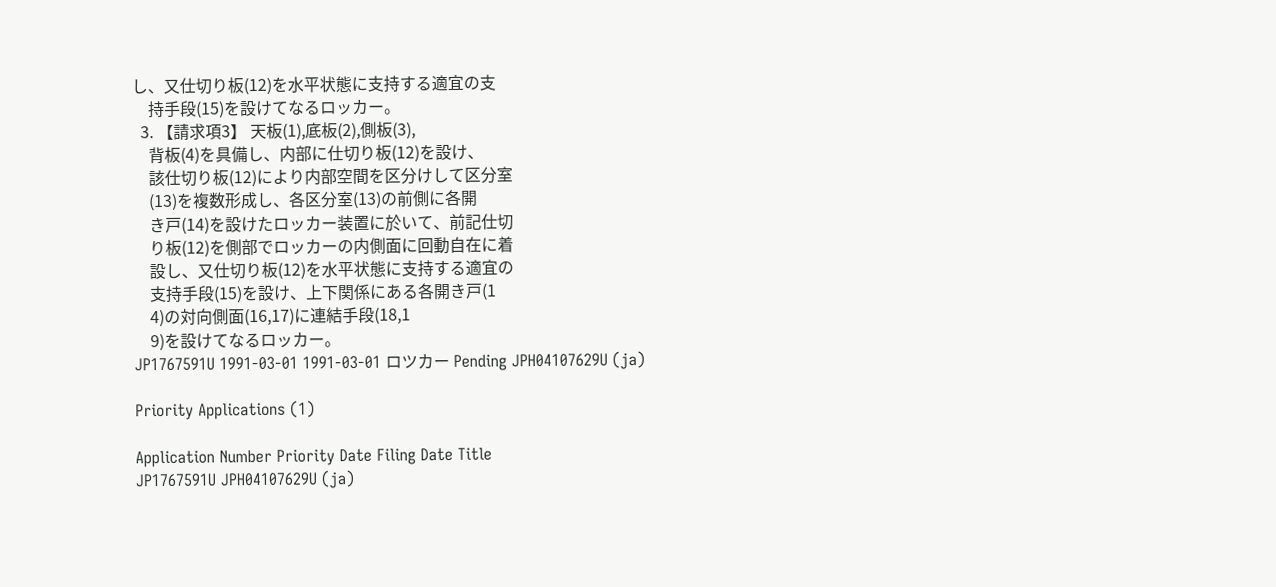し、又仕切り板(12)を水平状態に支持する適宜の支
    持手段(15)を設けてなるロッカー。
  3. 【請求項3】 天板(1),底板(2),側板(3),
    背板(4)を具備し、内部に仕切り板(12)を設け、
    該仕切り板(12)により内部空間を区分けして区分室
    (13)を複数形成し、各区分室(13)の前側に各開
    き戸(14)を設けたロッカー装置に於いて、前記仕切
    り板(12)を側部でロッカーの内側面に回動自在に着
    設し、又仕切り板(12)を水平状態に支持する適宜の
    支持手段(15)を設け、上下関係にある各開き戸(1
    4)の対向側面(16,17)に連結手段(18,1
    9)を設けてなるロッカー。
JP1767591U 1991-03-01 1991-03-01 ロツカー Pending JPH04107629U (ja)

Priority Applications (1)

Application Number Priority Date Filing Date Title
JP1767591U JPH04107629U (ja)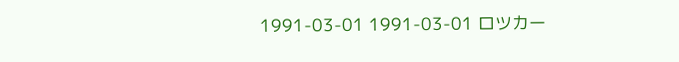1991-03-01 1991-03-01 ロツカー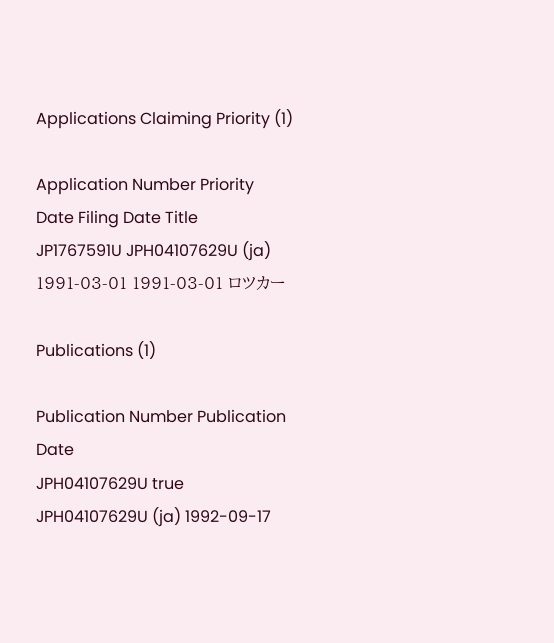Applications Claiming Priority (1)

Application Number Priority Date Filing Date Title
JP1767591U JPH04107629U (ja) 1991-03-01 1991-03-01 ロツカー

Publications (1)

Publication Number Publication Date
JPH04107629U true JPH04107629U (ja) 1992-09-17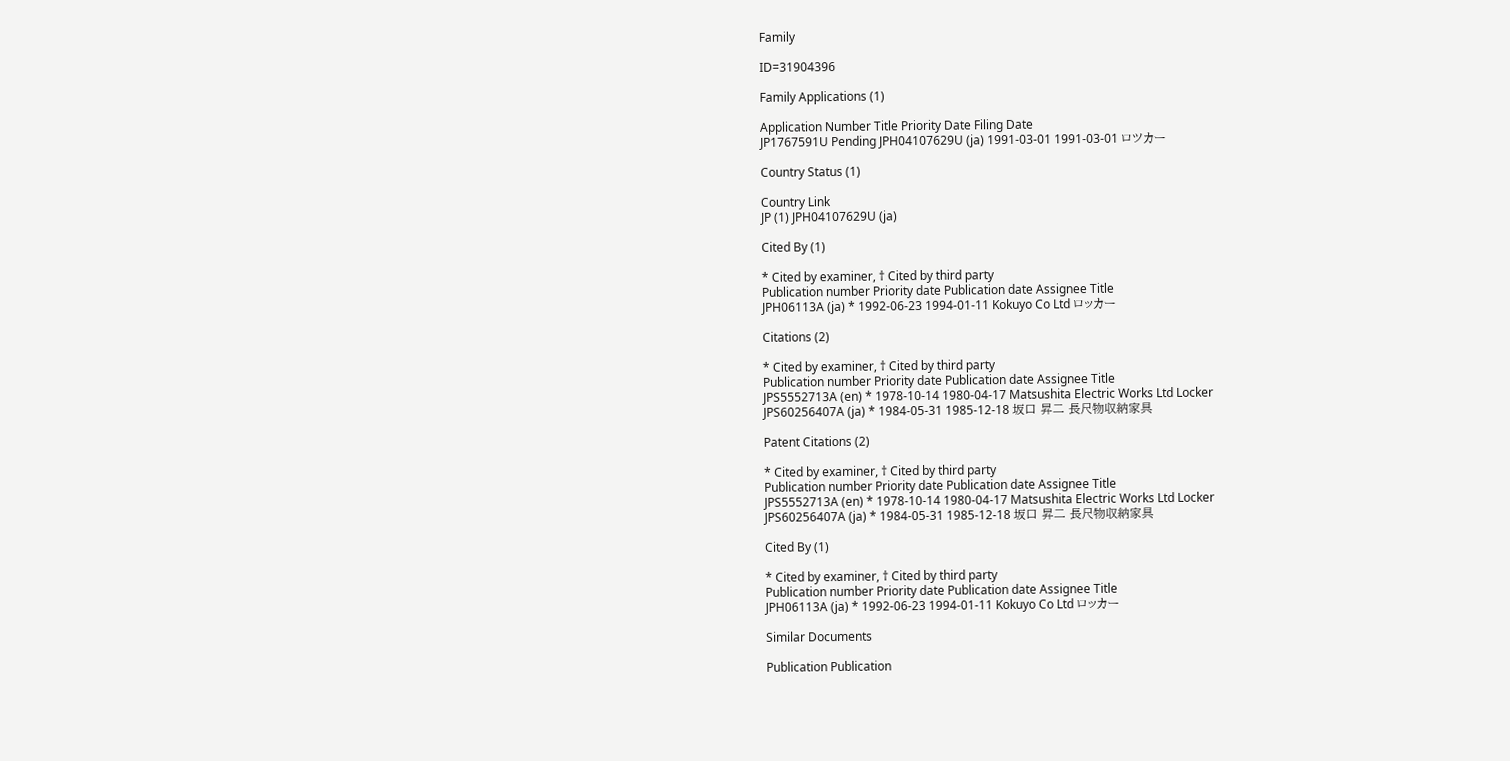Family

ID=31904396

Family Applications (1)

Application Number Title Priority Date Filing Date
JP1767591U Pending JPH04107629U (ja) 1991-03-01 1991-03-01 ロツカー

Country Status (1)

Country Link
JP (1) JPH04107629U (ja)

Cited By (1)

* Cited by examiner, † Cited by third party
Publication number Priority date Publication date Assignee Title
JPH06113A (ja) * 1992-06-23 1994-01-11 Kokuyo Co Ltd ロッカー

Citations (2)

* Cited by examiner, † Cited by third party
Publication number Priority date Publication date Assignee Title
JPS5552713A (en) * 1978-10-14 1980-04-17 Matsushita Electric Works Ltd Locker
JPS60256407A (ja) * 1984-05-31 1985-12-18 坂口 昇二 長尺物収納家具

Patent Citations (2)

* Cited by examiner, † Cited by third party
Publication number Priority date Publication date Assignee Title
JPS5552713A (en) * 1978-10-14 1980-04-17 Matsushita Electric Works Ltd Locker
JPS60256407A (ja) * 1984-05-31 1985-12-18 坂口 昇二 長尺物収納家具

Cited By (1)

* Cited by examiner, † Cited by third party
Publication number Priority date Publication date Assignee Title
JPH06113A (ja) * 1992-06-23 1994-01-11 Kokuyo Co Ltd ロッカー

Similar Documents

Publication Publication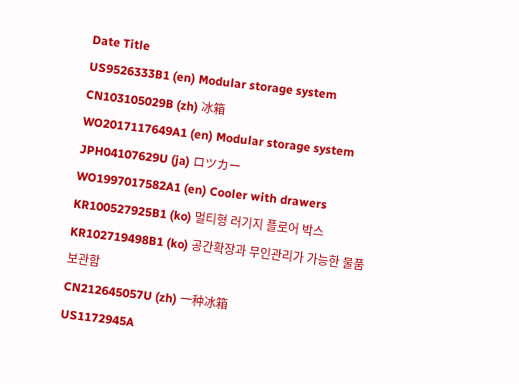Date Title
US9526333B1 (en) Modular storage system
CN103105029B (zh) 冰箱
WO2017117649A1 (en) Modular storage system
JPH04107629U (ja) ロツカー
WO1997017582A1 (en) Cooler with drawers
KR100527925B1 (ko) 멀티형 러기지 플로어 박스
KR102719498B1 (ko) 공간확장과 무인관리가 가능한 물품 보관함
CN212645057U (zh) 一种冰箱
US1172945A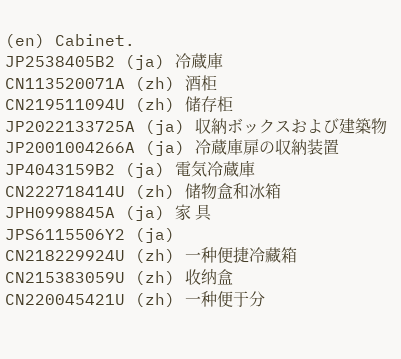(en) Cabinet.
JP2538405B2 (ja) 冷蔵庫
CN113520071A (zh) 酒柜
CN219511094U (zh) 储存柜
JP2022133725A (ja) 収納ボックスおよび建築物
JP2001004266A (ja) 冷蔵庫扉の収納装置
JP4043159B2 (ja) 電気冷蔵庫
CN222718414U (zh) 储物盒和冰箱
JPH0998845A (ja) 家 具
JPS6115506Y2 (ja)
CN218229924U (zh) 一种便捷冷藏箱
CN215383059U (zh) 收纳盒
CN220045421U (zh) 一种便于分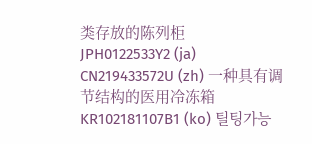类存放的陈列柜
JPH0122533Y2 (ja)
CN219433572U (zh) 一种具有调节结构的医用冷冻箱
KR102181107B1 (ko) 틸팅가능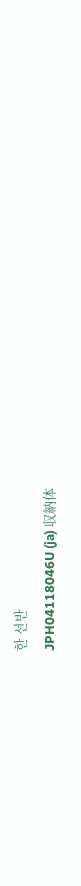한 선반
JPH04118046U (ja) 収納体